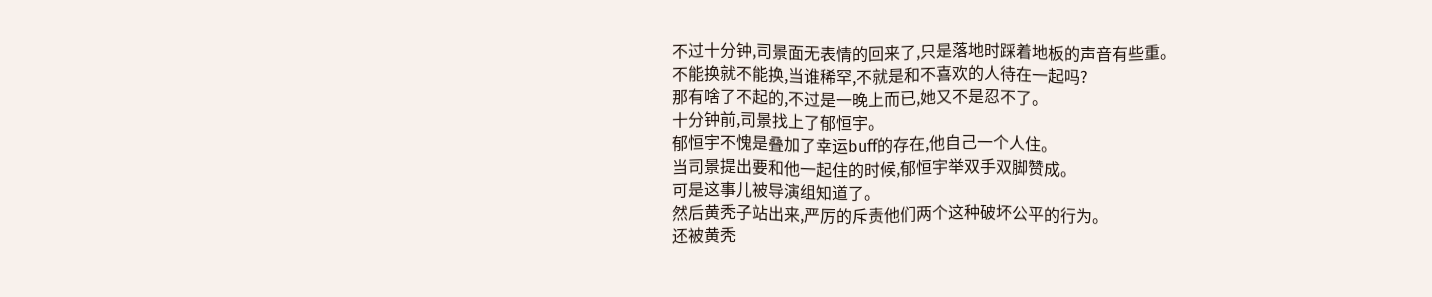不过十分钟,司景面无表情的回来了,只是落地时踩着地板的声音有些重。
不能换就不能换,当谁稀罕,不就是和不喜欢的人待在一起吗?
那有啥了不起的,不过是一晚上而已,她又不是忍不了。
十分钟前,司景找上了郁恒宇。
郁恒宇不愧是叠加了幸运buff的存在,他自己一个人住。
当司景提出要和他一起住的时候,郁恒宇举双手双脚赞成。
可是这事儿被导演组知道了。
然后黄秃子站出来,严厉的斥责他们两个这种破坏公平的行为。
还被黄秃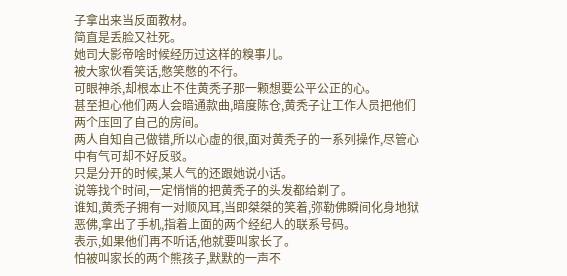子拿出来当反面教材。
简直是丢脸又社死。
她司大影帝啥时候经历过这样的糗事儿。
被大家伙看笑话,憋笑憋的不行。
可眼神杀,却根本止不住黄秃子那一颗想要公平公正的心。
甚至担心他们两人会暗通款曲,暗度陈仓,黄秃子让工作人员把他们两个压回了自己的房间。
两人自知自己做错,所以心虚的很,面对黄秃子的一系列操作,尽管心中有气可却不好反驳。
只是分开的时候,某人气的还跟她说小话。
说等找个时间,一定悄悄的把黄秃子的头发都给剃了。
谁知,黄秃子拥有一对顺风耳,当即桀桀的笑着,弥勒佛瞬间化身地狱恶佛,拿出了手机,指着上面的两个经纪人的联系号码。
表示,如果他们再不听话,他就要叫家长了。
怕被叫家长的两个熊孩子,默默的一声不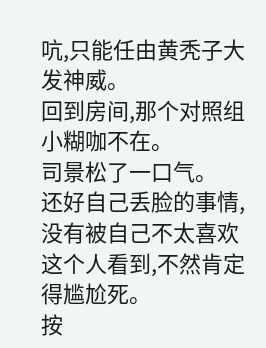吭,只能任由黄秃子大发神威。
回到房间,那个对照组小糊咖不在。
司景松了一口气。
还好自己丢脸的事情,没有被自己不太喜欢这个人看到,不然肯定得尴尬死。
按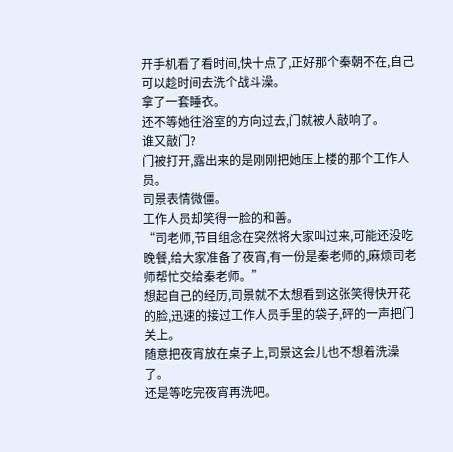开手机看了看时间,快十点了,正好那个秦朝不在,自己可以趁时间去洗个战斗澡。
拿了一套睡衣。
还不等她往浴室的方向过去,门就被人敲响了。
谁又敲门?
门被打开,露出来的是刚刚把她压上楼的那个工作人员。
司景表情微僵。
工作人员却笑得一脸的和善。
“司老师,节目组念在突然将大家叫过来,可能还没吃晚餐,给大家准备了夜宵,有一份是秦老师的,麻烦司老师帮忙交给秦老师。”
想起自己的经历,司景就不太想看到这张笑得快开花的脸,迅速的接过工作人员手里的袋子,砰的一声把门关上。
随意把夜宵放在桌子上,司景这会儿也不想着洗澡了。
还是等吃完夜宵再洗吧。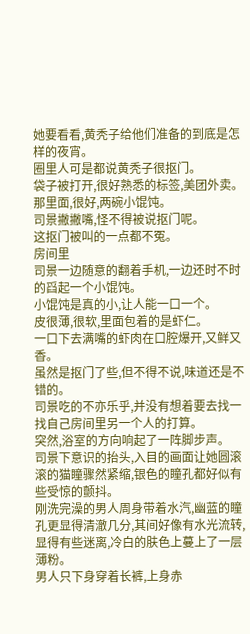她要看看,黄秃子给他们准备的到底是怎样的夜宵。
圈里人可是都说黄秃子很抠门。
袋子被打开,很好熟悉的标签,美团外卖。
那里面,很好,两碗小馄饨。
司景撇撇嘴,怪不得被说抠门呢。
这抠门被叫的一点都不冤。
房间里
司景一边随意的翻着手机,一边还时不时的舀起一个小馄饨。
小馄饨是真的小,让人能一口一个。
皮很薄,很软,里面包着的是虾仁。
一口下去满嘴的虾肉在口腔爆开,又鲜又香。
虽然是抠门了些,但不得不说,味道还是不错的。
司景吃的不亦乐乎,并没有想着要去找一找自己房间里另一个人的打算。
突然,浴室的方向响起了一阵脚步声。
司景下意识的抬头,入目的画面让她圆滚滚的猫瞳骤然紧缩,银色的瞳孔都好似有些受惊的颤抖。
刚洗完澡的男人周身带着水汽,幽蓝的瞳孔更显得清澈几分,其间好像有水光流转,显得有些迷离,冷白的肤色上蔓上了一层薄粉。
男人只下身穿着长裤,上身赤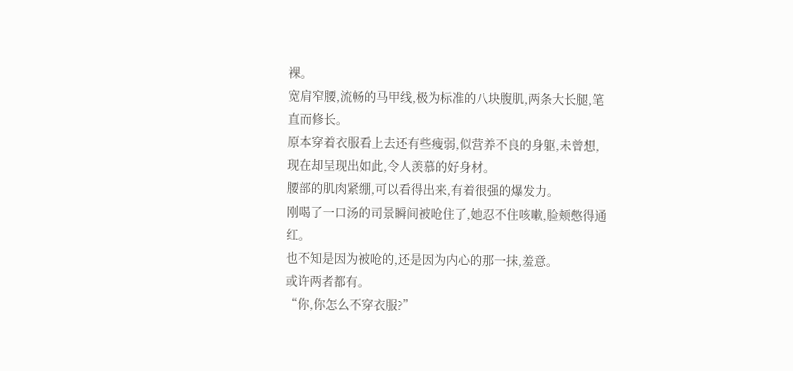裸。
宽肩窄腰,流畅的马甲线,极为标准的八块腹肌,两条大长腿,笔直而修长。
原本穿着衣服看上去还有些瘦弱,似营养不良的身躯,未曾想,现在却呈现出如此,令人羡慕的好身材。
腰部的肌肉紧绷,可以看得出来,有着很强的爆发力。
刚喝了一口汤的司景瞬间被呛住了,她忍不住咳嗽,脸颊憋得通红。
也不知是因为被呛的,还是因为内心的那一抹,羞意。
或许两者都有。
“你,你怎么不穿衣服?”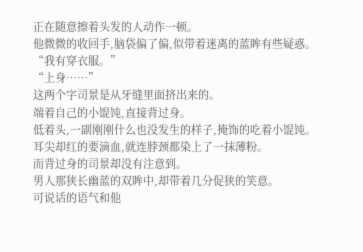正在随意擦着头发的人动作一顿。
他微微的收回手,脑袋偏了偏,似带着迷离的蓝眸有些疑惑。
“我有穿衣服。”
“上身……”
这两个字司景是从牙缝里面挤出来的。
端着自己的小馄饨,直接背过身。
低着头,一副刚刚什么也没发生的样子,掩饰的吃着小馄饨。
耳尖却红的要滴血,就连脖颈都染上了一抹薄粉。
而背过身的司景却没有注意到。
男人那狭长幽蓝的双眸中,却带着几分促狭的笑意。
可说话的语气和他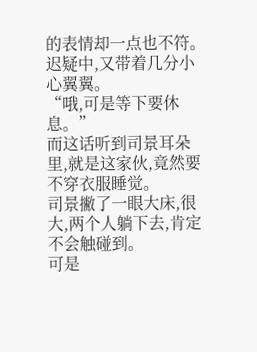的表情却一点也不符。
迟疑中,又带着几分小心翼翼。
“哦,可是等下要休息。”
而这话听到司景耳朵里,就是这家伙,竟然要不穿衣服睡觉。
司景撇了一眼大床,很大,两个人躺下去,肯定不会触碰到。
可是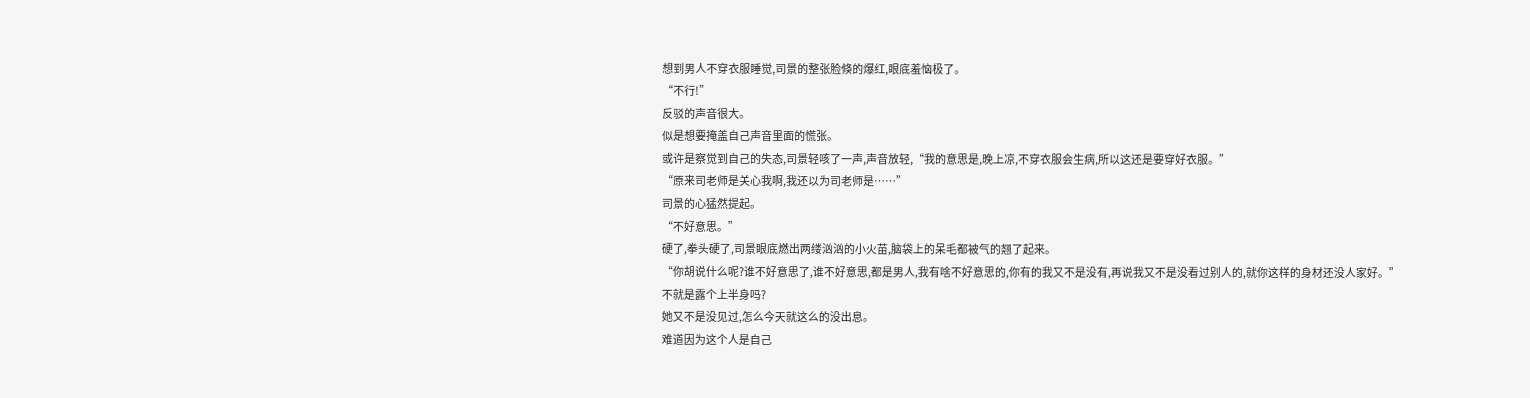想到男人不穿衣服睡觉,司景的整张脸倏的爆红,眼底羞恼极了。
“不行!”
反驳的声音很大。
似是想要掩盖自己声音里面的慌张。
或许是察觉到自己的失态,司景轻咳了一声,声音放轻,“我的意思是,晚上凉,不穿衣服会生病,所以这还是要穿好衣服。”
“原来司老师是关心我啊,我还以为司老师是……”
司景的心猛然提起。
“不好意思。”
硬了,拳头硬了,司景眼底燃出两缕汹汹的小火苗,脑袋上的呆毛都被气的翘了起来。
“你胡说什么呢?谁不好意思了,谁不好意思,都是男人,我有啥不好意思的,你有的我又不是没有,再说我又不是没看过别人的,就你这样的身材还没人家好。”
不就是露个上半身吗?
她又不是没见过,怎么今天就这么的没出息。
难道因为这个人是自己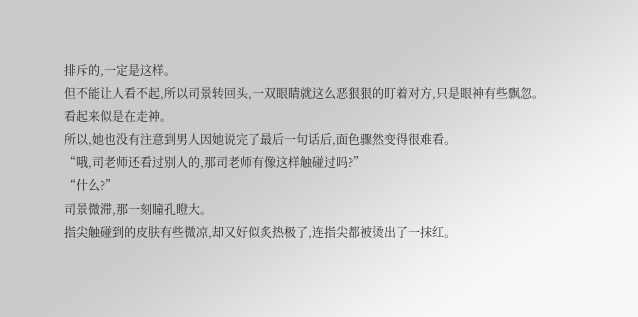排斥的,一定是这样。
但不能让人看不起,所以司景转回头,一双眼睛就这么恶狠狠的盯着对方,只是眼神有些飘忽。
看起来似是在走神。
所以,她也没有注意到男人因她说完了最后一句话后,面色骤然变得很难看。
“哦,司老师还看过别人的,那司老师有像这样触碰过吗?”
“什么?”
司景微滞,那一刻瞳孔瞪大。
指尖触碰到的皮肤有些微凉,却又好似炙热极了,连指尖都被烫出了一抹红。